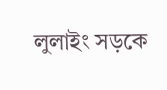লুলাইং সড়কে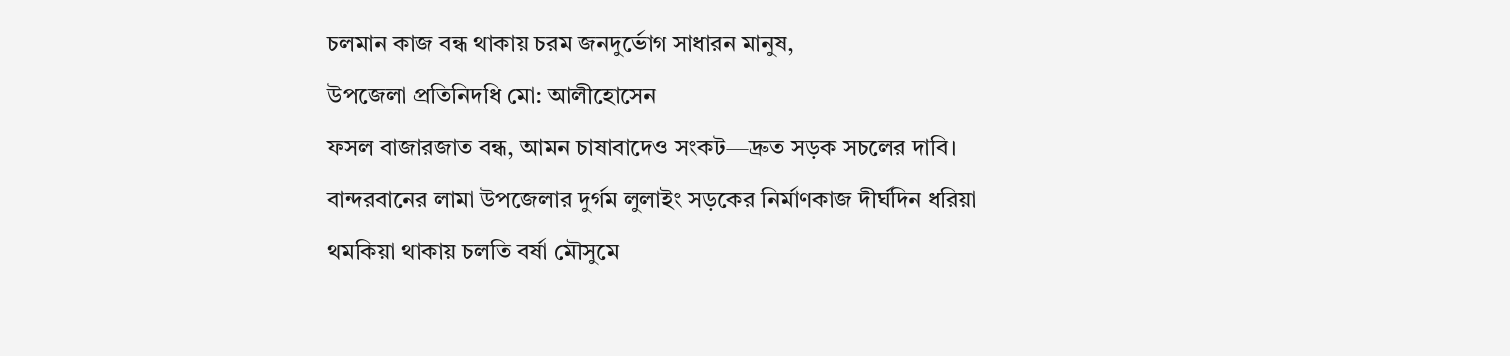চলমান কাজ বন্ধ থাকায় চরম জনদুর্ভোগ সাধারন মানুষ,
উপজেলা প্রতিনিদধি মো: আলীহোসেন
ফসল বাজারজাত বন্ধ, আমন চাষাবাদেও সংকট—দ্রুত সড়ক সচলের দাবি।
বান্দরবানের লামা উপজেলার দুর্গম লুলাইং সড়কের নির্মাণকাজ দীর্ঘদিন ধরিয়া থমকিয়া থাকায় চলতি বর্ষা মৌসুমে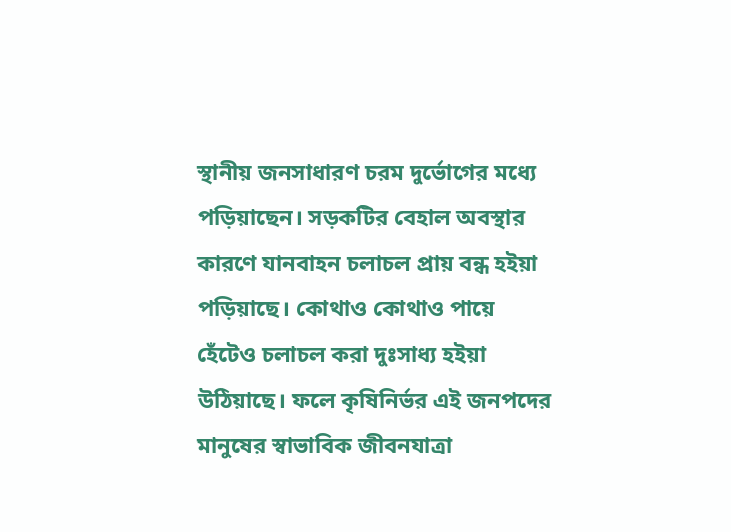স্থানীয় জনসাধারণ চরম দুর্ভোগের মধ্যে পড়িয়াছেন। সড়কটির বেহাল অবস্থার কারণে যানবাহন চলাচল প্রায় বন্ধ হইয়া পড়িয়াছে। কোথাও কোথাও পায়ে হেঁটেও চলাচল করা দুঃসাধ্য হইয়া উঠিয়াছে। ফলে কৃষিনির্ভর এই জনপদের মানুষের স্বাভাবিক জীবনযাত্রা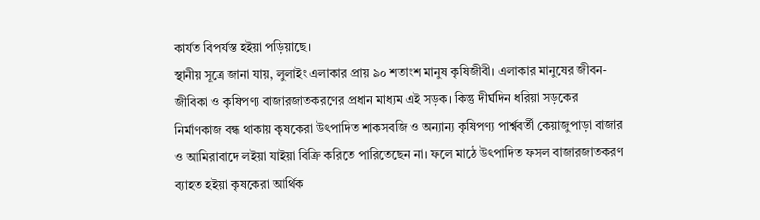কার্যত বিপর্যস্ত হইয়া পড়িয়াছে।
স্থানীয় সূত্রে জানা যায়, লুলাইং এলাকার প্রায় ৯০ শতাংশ মানুষ কৃষিজীবী। এলাকার মানুষের জীবন-জীবিকা ও কৃষিপণ্য বাজারজাতকরণের প্রধান মাধ্যম এই সড়ক। কিন্তু দীর্ঘদিন ধরিয়া সড়কের নির্মাণকাজ বন্ধ থাকায় কৃষকেরা উৎপাদিত শাকসবজি ও অন্যান্য কৃষিপণ্য পার্শ্ববর্তী কেয়াজুপাড়া বাজার ও আমিরাবাদে লইয়া যাইয়া বিক্রি করিতে পারিতেছেন না। ফলে মাঠে উৎপাদিত ফসল বাজারজাতকরণ ব্যাহত হইয়া কৃষকেরা আর্থিক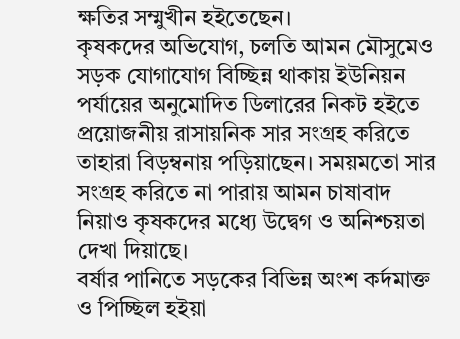ক্ষতির সম্মুখীন হইতেছেন।
কৃষকদের অভিযোগ, চলতি আমন মৌসুমেও সড়ক যোগাযোগ বিচ্ছিন্ন থাকায় ইউনিয়ন পর্যায়ের অনুমোদিত ডিলারের নিকট হইতে প্রয়োজনীয় রাসায়নিক সার সংগ্রহ করিতে তাহারা বিড়ম্বনায় পড়িয়াছেন। সময়মতো সার সংগ্রহ করিতে না পারায় আমন চাষাবাদ নিয়াও কৃষকদের মধ্যে উদ্বেগ ও অনিশ্চয়তা দেখা দিয়াছে।
বর্ষার পানিতে সড়কের বিভিন্ন অংশ কর্দমাক্ত ও পিচ্ছিল হইয়া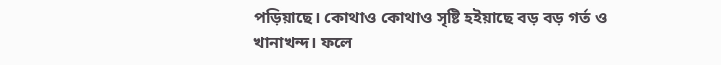পড়িয়াছে। কোথাও কোথাও সৃষ্টি হইয়াছে বড় বড় গর্ত ও খানাখন্দ। ফলে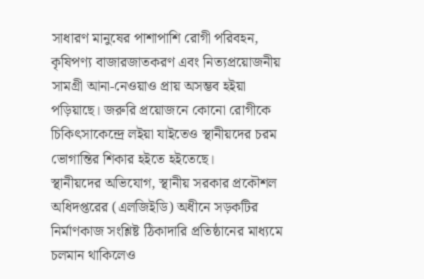সাধারণ মানুষের পাশাপাশি রোগী পরিবহন, কৃষিপণ্য বাজারজাতকরণ এবং নিত্যপ্রয়োজনীয় সামগ্রী আনা-নেওয়াও প্রায় অসম্ভব হইয়া পড়িয়াছে। জরুরি প্রয়োজনে কোনো রোগীকে চিকিৎসাকেন্দ্রে লইয়া যাইতেও স্থানীয়দের চরম ভোগান্তির শিকার হইতে হইতেছে।
স্থানীয়দের অভিযোগ, স্থানীয় সরকার প্রকৌশল অধিদপ্তরের (এলজিইডি) অধীনে সড়কটির নির্মাণকাজ সংশ্লিষ্ট ঠিকাদারি প্রতিষ্ঠানের মাধ্যমে চলমান থাকিলেও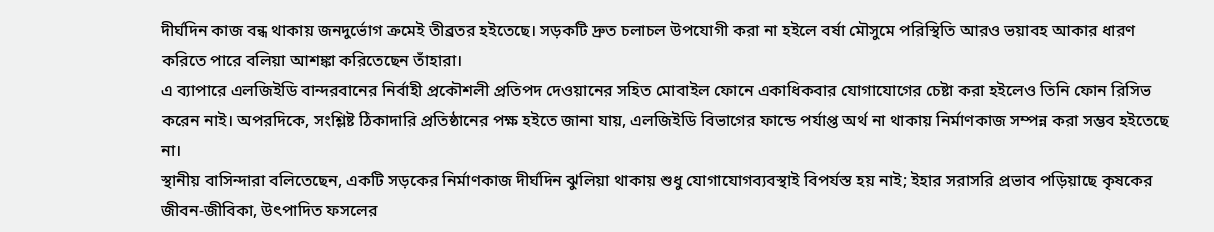দীর্ঘদিন কাজ বন্ধ থাকায় জনদুর্ভোগ ক্রমেই তীব্রতর হইতেছে। সড়কটি দ্রুত চলাচল উপযোগী করা না হইলে বর্ষা মৌসুমে পরিস্থিতি আরও ভয়াবহ আকার ধারণ করিতে পারে বলিয়া আশঙ্কা করিতেছেন তাঁহারা।
এ ব্যাপারে এলজিইডি বান্দরবানের নির্বাহী প্রকৌশলী প্রতিপদ দেওয়ানের সহিত মোবাইল ফোনে একাধিকবার যোগাযোগের চেষ্টা করা হইলেও তিনি ফোন রিসিভ করেন নাই। অপরদিকে, সংশ্লিষ্ট ঠিকাদারি প্রতিষ্ঠানের পক্ষ হইতে জানা যায়, এলজিইডি বিভাগের ফান্ডে পর্যাপ্ত অর্থ না থাকায় নির্মাণকাজ সম্পন্ন করা সম্ভব হইতেছে না।
স্থানীয় বাসিন্দারা বলিতেছেন, একটি সড়কের নির্মাণকাজ দীর্ঘদিন ঝুলিয়া থাকায় শুধু যোগাযোগব্যবস্থাই বিপর্যস্ত হয় নাই; ইহার সরাসরি প্রভাব পড়িয়াছে কৃষকের জীবন-জীবিকা, উৎপাদিত ফসলের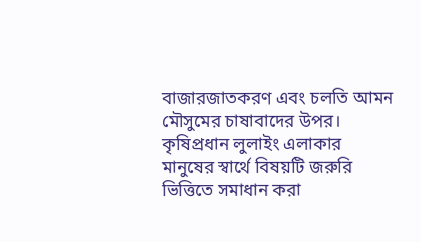বাজারজাতকরণ এবং চলতি আমন মৌসুমের চাষাবাদের উপর। কৃষিপ্রধান লুলাইং এলাকার মানুষের স্বার্থে বিষয়টি জরুরি ভিত্তিতে সমাধান করা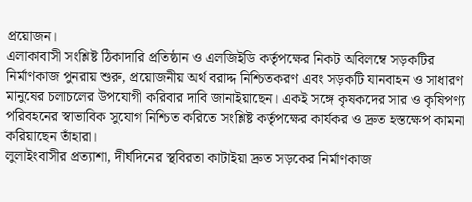প্রয়োজন।
এলাকাবাসী সংশ্লিষ্ট ঠিকাদারি প্রতিষ্ঠান ও এলজিইডি কর্তৃপক্ষের নিকট অবিলম্বে সড়কটির নির্মাণকাজ পুনরায় শুরু, প্রয়োজনীয় অর্থ বরাদ্দ নিশ্চিতকরণ এবং সড়কটি যানবাহন ও সাধারণ মানুষের চলাচলের উপযোগী করিবার দাবি জানাইয়াছেন। একই সঙ্গে কৃষকদের সার ও কৃষিপণ্য পরিবহনের স্বাভাবিক সুযোগ নিশ্চিত করিতে সংশ্লিষ্ট কর্তৃপক্ষের কার্যকর ও দ্রুত হস্তক্ষেপ কামনা করিয়াছেন তাঁহারা।
লুলাইংবাসীর প্রত্যাশা, দীর্ঘদিনের স্থবিরতা কাটাইয়া দ্রুত সড়কের নির্মাণকাজ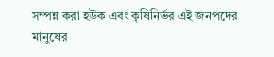সম্পন্ন করা হউক এবং কৃষিনির্ভর এই জনপদের মানুষের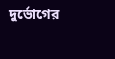দুর্ভোগের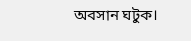অবসান ঘটুক।